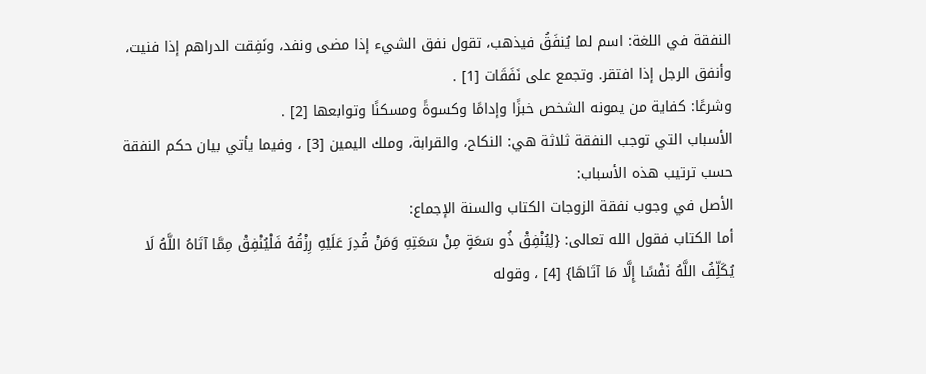النفقة في اللغة: اسم لما يُنفَقُ فيذهب، تقول نفق الشيء إذا مضى ونفد، ونَفِقت الدراهم إذا فنيت، وأنفق الرجل إذا افتقر. وتجمع على نَفَقَات [1] .
وشرعًا: كفاية من يمونه الشخص خبزًا وإدامًا وكسوةً ومسكنًا وتوابعها [2] .
الأسباب التي توجب النفقة ثلاثة هي: النكاح، والقرابة، وملك اليمين [3] ، وفيما يأتي بيان حكم النفقة حسب ترتيب هذه الأسباب:
الأصل في وجوب نفقة الزوجات الكتاب والسنة الإجماع:
أما الكتاب فقول الله تعالى: {لِيُنْفِقْ ذُو سَعَةٍ مِنْ سَعَتِهِ وَمَنْ قُدِرَ عَلَيْهِ رِزْقُهُ فَلْيُنْفِقْ مِمَّا آتَاهُ اللَّهُ لَا يُكَلِّفُ اللَّهُ نَفْسًا إِلَّا مَا آتَاهَا} [4] ، وقوله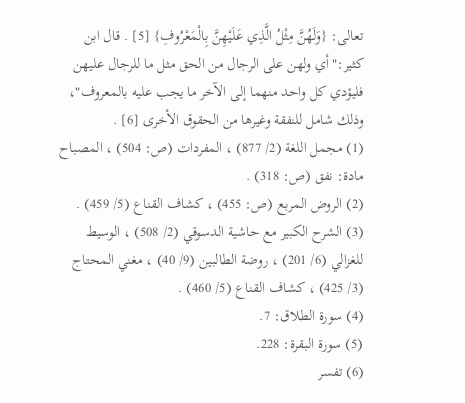تعالى: {وَلَهُنَّ مِثْلُ الَّذِي عَلَيْهِنَّ بِالْمَعْرُوفِ} [5] . قال ابن كثير:"أي ولهن على الرجال من الحق مثل ما للرجال عليهن فليؤدي كل واحد منهما إلى الآخر ما يجب عليه بالمعروف"، وذلك شامل للنفقة وغيرها من الحقوق الأخرى [6] .
(1) مجمل اللغة (2/ 877) ، المفردات (ص: 504) ، المصباح مادة: نفق (ص: 318) .
(2) الروض المربع (ص: 455) ، كشاف القناع (5/ 459) .
(3) الشرح الكبير مع حاشية الدسوقي (2/ 508) ، الوسيط للغزالي (6/ 201) ، روضة الطالبين (9/ 40) ، مغني المحتاج (3/ 425) ، كشاف القناع (5/ 460) .
(4) سورة الطلاق: 7.
(5) سورة البقرة: 228.
(6) تفسر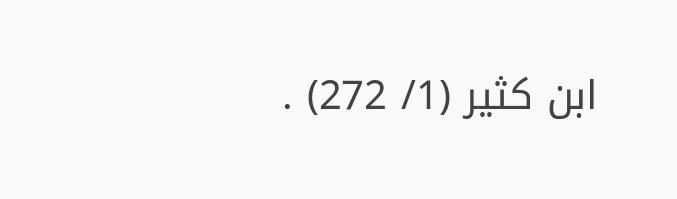ابن كثير (1/ 272) .